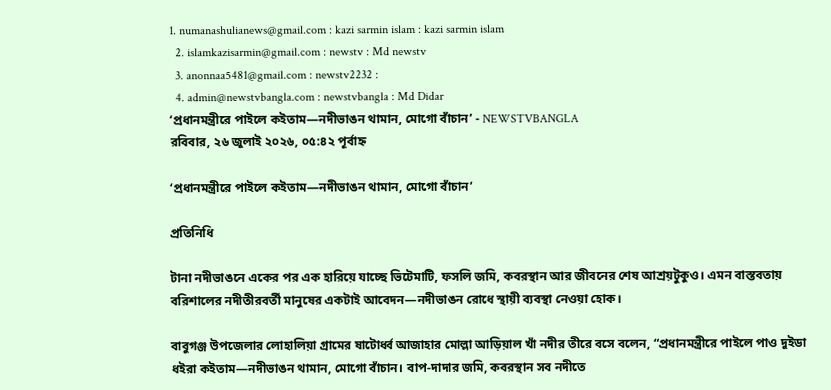1. numanashulianews@gmail.com : kazi sarmin islam : kazi sarmin islam
  2. islamkazisarmin@gmail.com : newstv : Md newstv
  3. anonnaa5481@gmail.com : newstv2232 :
  4. admin@newstvbangla.com : newstvbangla : Md Didar
‘প্রধানমন্ত্রীরে পাইলে কইতাম—নদীভাঙন থামান, মোগো বাঁচান’ - NEWSTVBANGLA
রবিবার, ২৬ জুলাই ২০২৬, ০৫:৪২ পূর্বাহ্ন

‘প্রধানমন্ত্রীরে পাইলে কইতাম—নদীভাঙন থামান, মোগো বাঁচান’

প্রতিনিধি

টানা নদীভাঙনে একের পর এক হারিয়ে যাচ্ছে ভিটেমাটি, ফসলি জমি, কবরস্থান আর জীবনের শেষ আশ্রয়টুকুও। এমন বাস্তবতায় বরিশালের নদীতীরবর্তী মানুষের একটাই আবেদন—নদীভাঙন রোধে স্থায়ী ব্যবস্থা নেওয়া হোক।

বাবুগঞ্জ উপজেলার লোহালিয়া গ্রামের ষাটোর্ধ্ব আজাহার মোল্লা আড়িয়াল খাঁ নদীর তীরে বসে বলেন, “প্রধানমন্ত্রীরে পাইলে পাও দুইডা ধইরা কইতাম—নদীভাঙন থামান, মোগো বাঁচান। বাপ-দাদার জমি, কবরস্থান সব নদীতে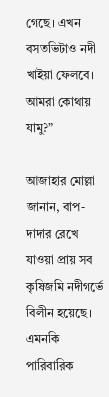গেছে। এখন বসতভিটাও নদী খাইয়া ফেলবে। আমরা কোথায় যামু?”

আজাহার মোল্লা জানান, বাপ-দাদার রেখে যাওয়া প্রায় সব কৃষিজমি নদীগর্ভে বিলীন হয়েছে। এমনকি পারিবারিক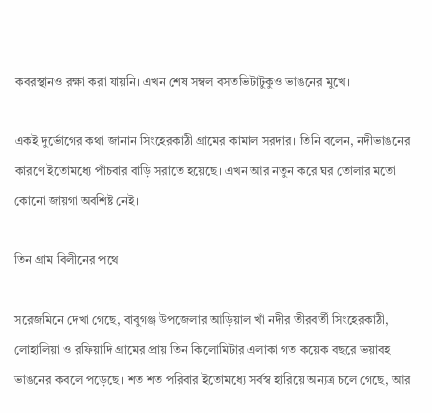কবরস্থানও রক্ষা করা যায়নি। এখন শেষ সম্বল বসতভিটাটুকুও ভাঙনের মুখে।

একই দুর্ভোগের কথা জানান সিংহেরকাঠী গ্রামের কামাল সরদার। তিনি বলেন, নদীভাঙনের কারণে ইতোমধ্যে পাঁচবার বাড়ি সরাতে হয়েছে। এখন আর নতুন করে ঘর তোলার মতো কোনো জায়গা অবশিষ্ট নেই।

তিন গ্রাম বিলীনের পথে

সরেজমিনে দেখা গেছে, বাবুগঞ্জ উপজেলার আড়িয়াল খাঁ নদীর তীরবর্তী সিংহেরকাঠী, লোহালিয়া ও রফিয়াদি গ্রামের প্রায় তিন কিলোমিটার এলাকা গত কয়েক বছরে ভয়াবহ ভাঙনের কবলে পড়েছে। শত শত পরিবার ইতোমধ্যে সর্বস্ব হারিয়ে অন্যত্র চলে গেছে, আর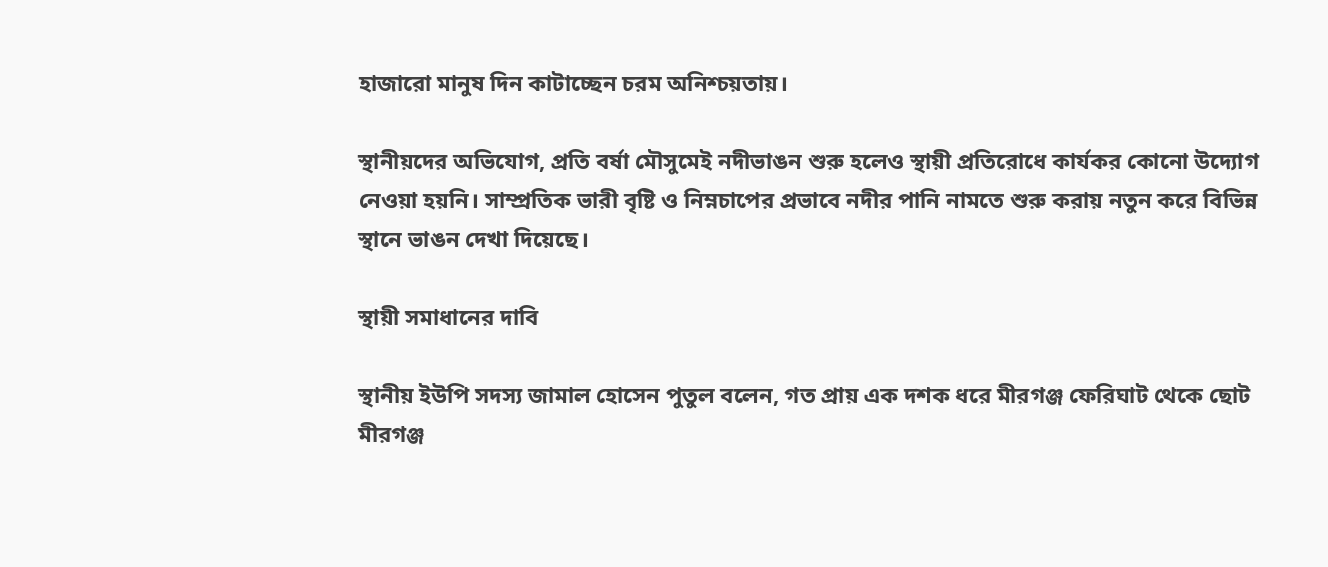হাজারো মানুষ দিন কাটাচ্ছেন চরম অনিশ্চয়তায়।

স্থানীয়দের অভিযোগ, প্রতি বর্ষা মৌসুমেই নদীভাঙন শুরু হলেও স্থায়ী প্রতিরোধে কার্যকর কোনো উদ্যোগ নেওয়া হয়নি। সাম্প্রতিক ভারী বৃষ্টি ও নিম্নচাপের প্রভাবে নদীর পানি নামতে শুরু করায় নতুন করে বিভিন্ন স্থানে ভাঙন দেখা দিয়েছে।

স্থায়ী সমাধানের দাবি

স্থানীয় ইউপি সদস্য জামাল হোসেন পুতুল বলেন, গত প্রায় এক দশক ধরে মীরগঞ্জ ফেরিঘাট থেকে ছোট মীরগঞ্জ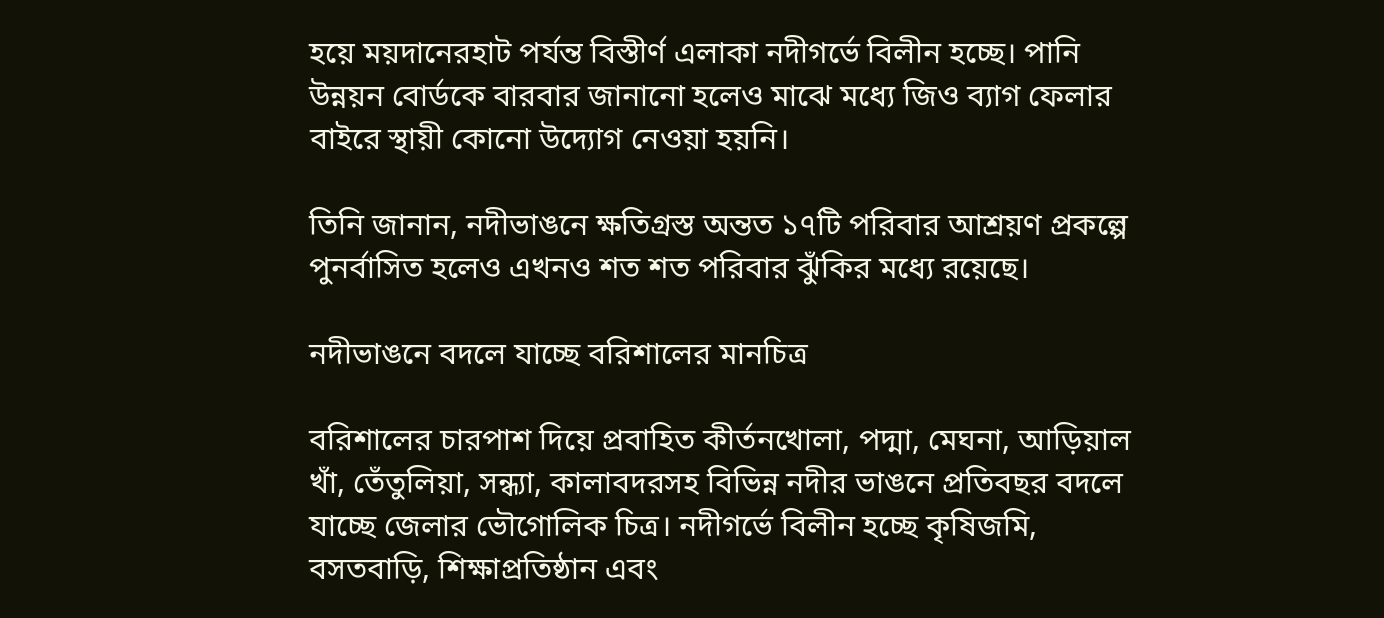হয়ে ময়দানেরহাট পর্যন্ত বিস্তীর্ণ এলাকা নদীগর্ভে বিলীন হচ্ছে। পানি উন্নয়ন বোর্ডকে বারবার জানানো হলেও মাঝে মধ্যে জিও ব্যাগ ফেলার বাইরে স্থায়ী কোনো উদ্যোগ নেওয়া হয়নি।

তিনি জানান, নদীভাঙনে ক্ষতিগ্রস্ত অন্তত ১৭টি পরিবার আশ্রয়ণ প্রকল্পে পুনর্বাসিত হলেও এখনও শত শত পরিবার ঝুঁকির মধ্যে রয়েছে।

নদীভাঙনে বদলে যাচ্ছে বরিশালের মানচিত্র

বরিশালের চারপাশ দিয়ে প্রবাহিত কীর্তনখোলা, পদ্মা, মেঘনা, আড়িয়াল খাঁ, তেঁতুলিয়া, সন্ধ্যা, কালাবদরসহ বিভিন্ন নদীর ভাঙনে প্রতিবছর বদলে যাচ্ছে জেলার ভৌগোলিক চিত্র। নদীগর্ভে বিলীন হচ্ছে কৃষিজমি, বসতবাড়ি, শিক্ষাপ্রতিষ্ঠান এবং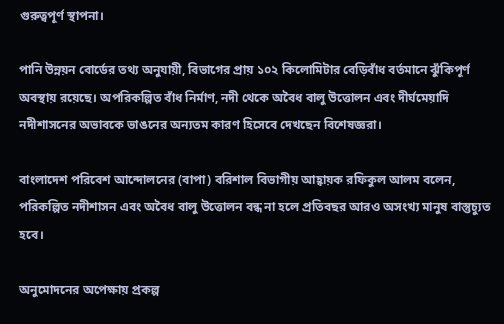গুরুত্বপূর্ণ স্থাপনা।

পানি উন্নয়ন বোর্ডের তথ্য অনুযায়ী, বিভাগের প্রায় ১০২ কিলোমিটার বেড়িবাঁধ বর্তমানে ঝুঁকিপূর্ণ অবস্থায় রয়েছে। অপরিকল্পিত বাঁধ নির্মাণ, নদী থেকে অবৈধ বালু উত্তোলন এবং দীর্ঘমেয়াদি নদীশাসনের অভাবকে ভাঙনের অন্যতম কারণ হিসেবে দেখছেন বিশেষজ্ঞরা।

বাংলাদেশ পরিবেশ আন্দোলনের (বাপা) বরিশাল বিভাগীয় আহ্বায়ক রফিকুল আলম বলেন, পরিকল্পিত নদীশাসন এবং অবৈধ বালু উত্তোলন বন্ধ না হলে প্রতিবছর আরও অসংখ্য মানুষ বাস্তুচ্যুত হবে।

অনুমোদনের অপেক্ষায় প্রকল্প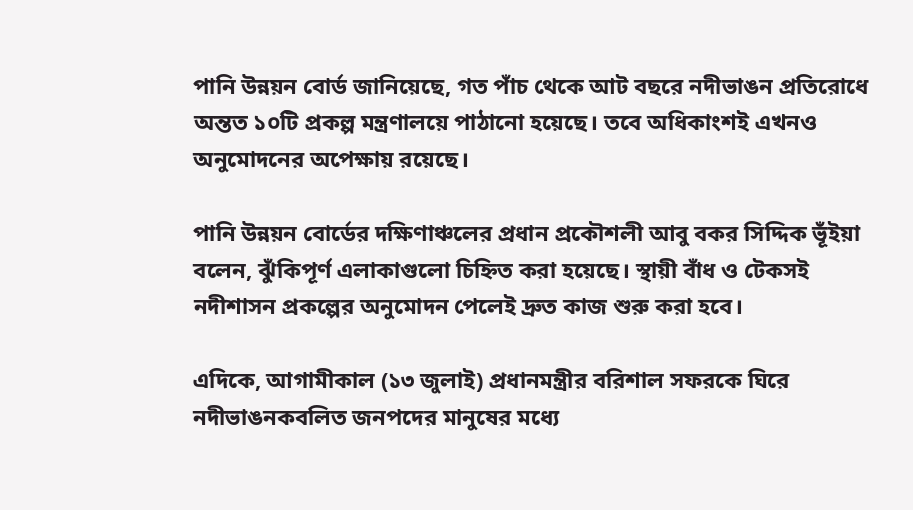পানি উন্নয়ন বোর্ড জানিয়েছে, গত পাঁচ থেকে আট বছরে নদীভাঙন প্রতিরোধে অন্তত ১০টি প্রকল্প মন্ত্রণালয়ে পাঠানো হয়েছে। তবে অধিকাংশই এখনও অনুমোদনের অপেক্ষায় রয়েছে।

পানি উন্নয়ন বোর্ডের দক্ষিণাঞ্চলের প্রধান প্রকৌশলী আবু বকর সিদ্দিক ভূঁইয়া বলেন, ঝুঁকিপূর্ণ এলাকাগুলো চিহ্নিত করা হয়েছে। স্থায়ী বাঁধ ও টেকসই নদীশাসন প্রকল্পের অনুমোদন পেলেই দ্রুত কাজ শুরু করা হবে।

এদিকে, আগামীকাল (১৩ জুলাই) প্রধানমন্ত্রীর বরিশাল সফরকে ঘিরে নদীভাঙনকবলিত জনপদের মানুষের মধ্যে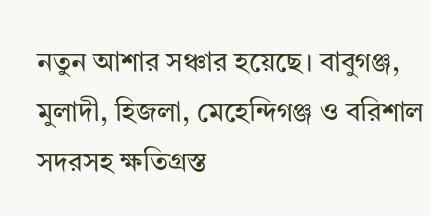নতুন আশার সঞ্চার হয়েছে। বাবুগঞ্জ, মুলাদী, হিজলা, মেহেন্দিগঞ্জ ও বরিশাল সদরসহ ক্ষতিগ্রস্ত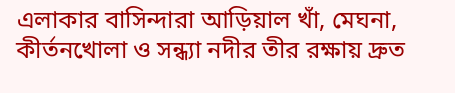এলাকার বাসিন্দারা আড়িয়াল খাঁ, মেঘনা, কীর্তনখোলা ও সন্ধ্যা নদীর তীর রক্ষায় দ্রুত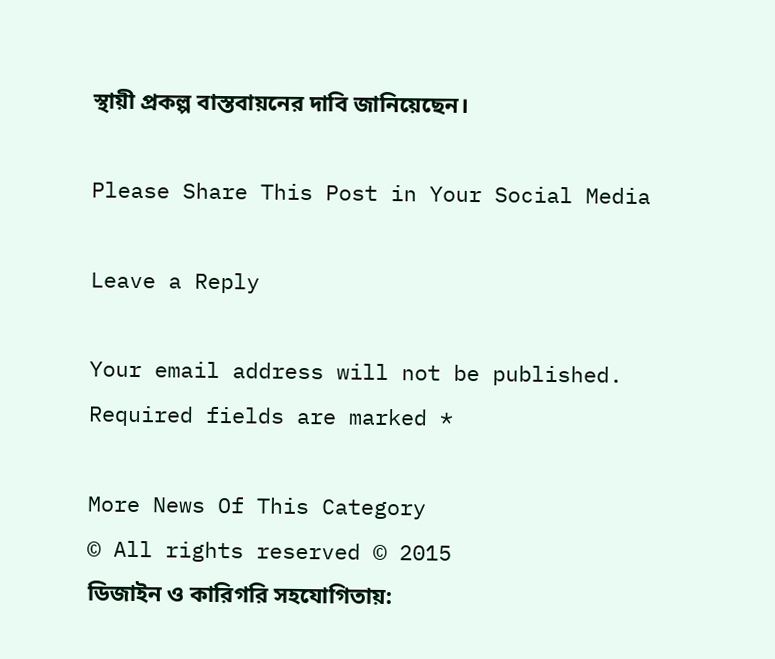স্থায়ী প্রকল্প বাস্তবায়নের দাবি জানিয়েছেন।

Please Share This Post in Your Social Media

Leave a Reply

Your email address will not be published. Required fields are marked *

More News Of This Category
© All rights reserved © 2015
ডিজাইন ও কারিগরি সহযোগিতায়: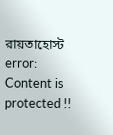রায়তাহোস্ট
error: Content is protected !!